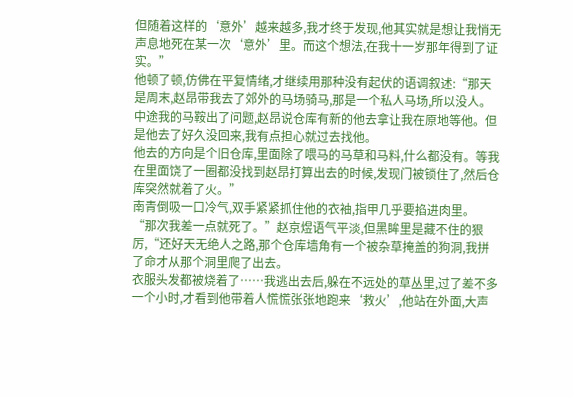但随着这样的‘意外’越来越多,我才终于发现,他其实就是想让我悄无声息地死在某一次‘意外’里。而这个想法,在我十一岁那年得到了证实。”
他顿了顿,仿佛在平复情绪,才继续用那种没有起伏的语调叙述:“那天是周末,赵昂带我去了郊外的马场骑马,那是一个私人马场,所以没人。
中途我的马鞍出了问题,赵昂说仓库有新的他去拿让我在原地等他。但是他去了好久没回来,我有点担心就过去找他。
他去的方向是个旧仓库,里面除了喂马的马草和马料,什么都没有。等我在里面饶了一圈都没找到赵昂打算出去的时候,发现门被锁住了,然后仓库突然就着了火。”
南青倒吸一口冷气,双手紧紧抓住他的衣袖,指甲几乎要掐进肉里。
“那次我差一点就死了。”赵京煜语气平淡,但黑眸里是藏不住的狠厉,“还好天无绝人之路,那个仓库墙角有一个被杂草掩盖的狗洞,我拼了命才从那个洞里爬了出去。
衣服头发都被烧着了……我逃出去后,躲在不远处的草丛里,过了差不多一个小时,才看到他带着人慌慌张张地跑来‘救火’,他站在外面,大声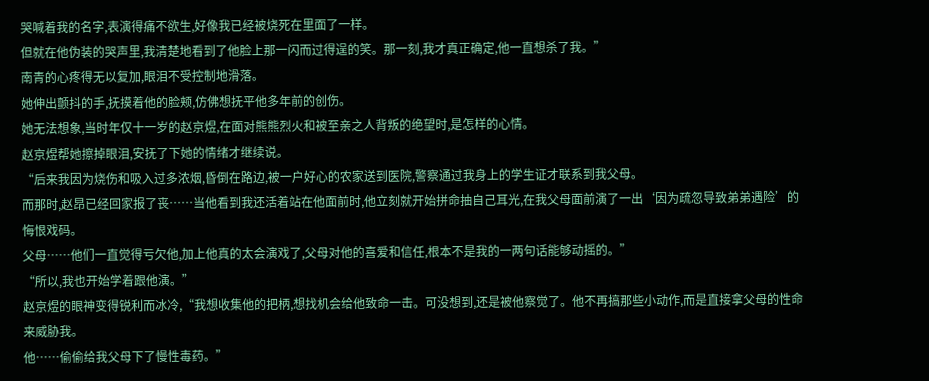哭喊着我的名字,表演得痛不欲生,好像我已经被烧死在里面了一样。
但就在他伪装的哭声里,我清楚地看到了他脸上那一闪而过得逞的笑。那一刻,我才真正确定,他一直想杀了我。”
南青的心疼得无以复加,眼泪不受控制地滑落。
她伸出颤抖的手,抚摸着他的脸颊,仿佛想抚平他多年前的创伤。
她无法想象,当时年仅十一岁的赵京煜,在面对熊熊烈火和被至亲之人背叛的绝望时,是怎样的心情。
赵京煜帮她擦掉眼泪,安抚了下她的情绪才继续说。
“后来我因为烧伤和吸入过多浓烟,昏倒在路边,被一户好心的农家送到医院,警察通过我身上的学生证才联系到我父母。
而那时,赵昂已经回家报了丧……当他看到我还活着站在他面前时,他立刻就开始拼命抽自己耳光,在我父母面前演了一出‘因为疏忽导致弟弟遇险’的悔恨戏码。
父母……他们一直觉得亏欠他,加上他真的太会演戏了,父母对他的喜爱和信任,根本不是我的一两句话能够动摇的。”
“所以,我也开始学着跟他演。”
赵京煜的眼神变得锐利而冰冷,“我想收集他的把柄,想找机会给他致命一击。可没想到,还是被他察觉了。他不再搞那些小动作,而是直接拿父母的性命来威胁我。
他……偷偷给我父母下了慢性毒药。”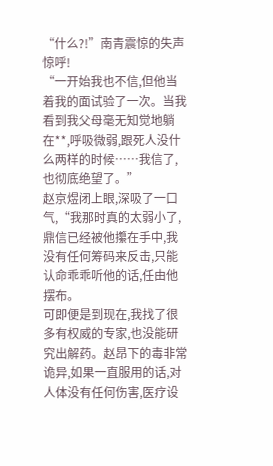“什么?!”南青震惊的失声惊呼!
“一开始我也不信,但他当着我的面试验了一次。当我看到我父母毫无知觉地躺在**,呼吸微弱,跟死人没什么两样的时候……我信了,也彻底绝望了。”
赵京煜闭上眼,深吸了一口气,“我那时真的太弱小了,鼎信已经被他攥在手中,我没有任何筹码来反击,只能认命乖乖听他的话,任由他摆布。
可即便是到现在,我找了很多有权威的专家,也没能研究出解药。赵昂下的毒非常诡异,如果一直服用的话,对人体没有任何伤害,医疗设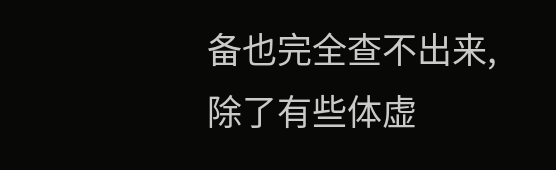备也完全查不出来,除了有些体虚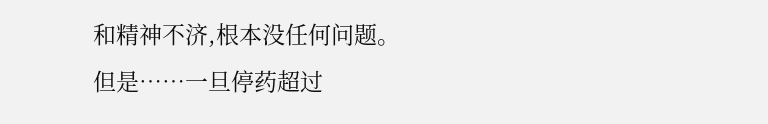和精神不济,根本没任何问题。
但是……一旦停药超过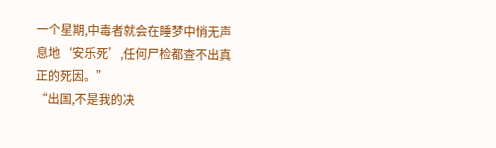一个星期,中毒者就会在睡梦中悄无声息地‘安乐死’,任何尸检都查不出真正的死因。”
“出国,不是我的决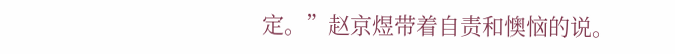定。”赵京煜带着自责和懊恼的说。